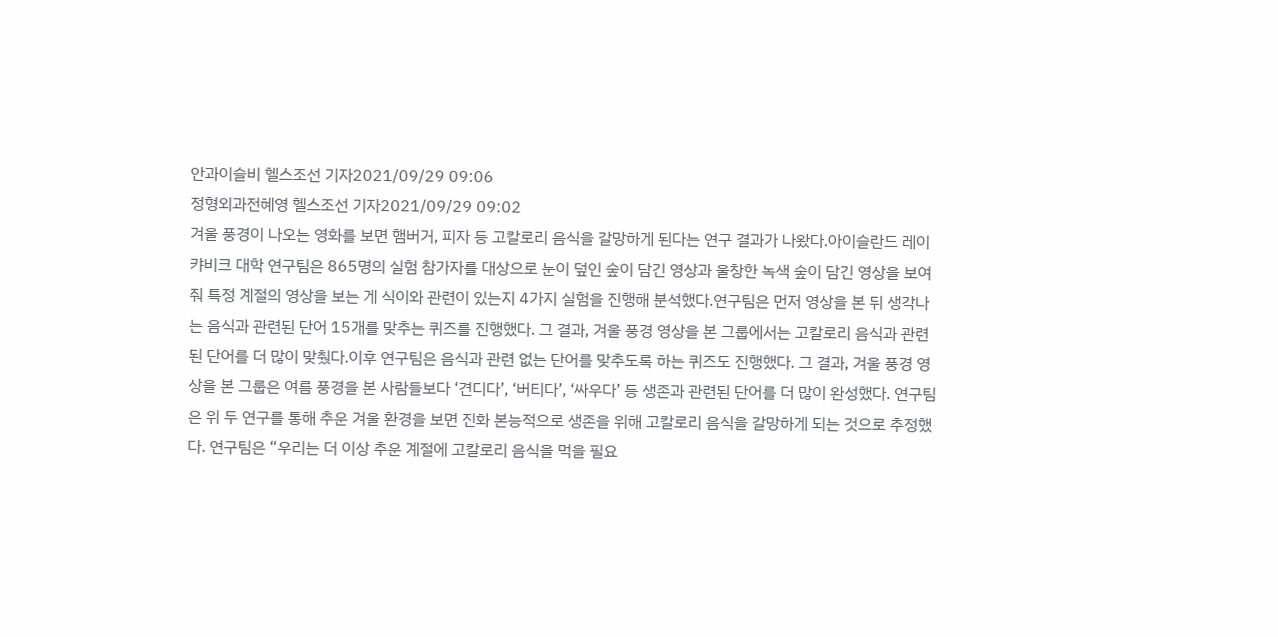안과이슬비 헬스조선 기자2021/09/29 09:06
정형외과전혜영 헬스조선 기자2021/09/29 09:02
겨울 풍경이 나오는 영화를 보면 햄버거, 피자 등 고칼로리 음식을 갈망하게 된다는 연구 결과가 나왔다.아이슬란드 레이캬비크 대학 연구팀은 865명의 실험 참가자를 대상으로 눈이 덮인 숲이 담긴 영상과 울창한 녹색 숲이 담긴 영상을 보여줘 특정 계절의 영상을 보는 게 식이와 관련이 있는지 4가지 실험을 진행해 분석했다.연구팀은 먼저 영상을 본 뒤 생각나는 음식과 관련된 단어 15개를 맞추는 퀴즈를 진행했다. 그 결과, 겨울 풍경 영상을 본 그룹에서는 고칼로리 음식과 관련된 단어를 더 많이 맞췄다.이후 연구팀은 음식과 관련 없는 단어를 맞추도록 하는 퀴즈도 진행했다. 그 결과, 겨울 풍경 영상을 본 그룹은 여름 풍경을 본 사람들보다 ‘견디다’, ‘버티다’, ‘싸우다’ 등 생존과 관련된 단어를 더 많이 완성했다. 연구팀은 위 두 연구를 통해 추운 겨울 환경을 보면 진화 본능적으로 생존을 위해 고칼로리 음식을 갈망하게 되는 것으로 추정했다. 연구팀은 “우리는 더 이상 추운 계절에 고칼로리 음식을 먹을 필요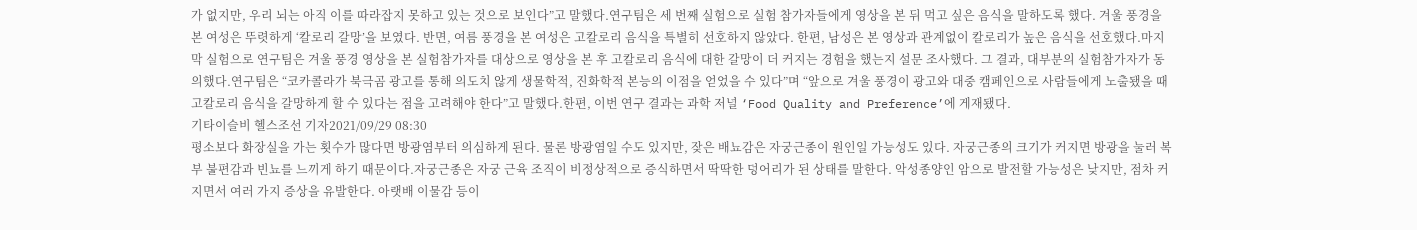가 없지만, 우리 뇌는 아직 이를 따라잡지 못하고 있는 것으로 보인다”고 말했다.연구팀은 세 번째 실험으로 실험 참가자들에게 영상을 본 뒤 먹고 싶은 음식을 말하도록 했다. 겨울 풍경을 본 여성은 뚜렷하게 ‘칼로리 갈망’을 보였다. 반면, 여름 풍경을 본 여성은 고칼로리 음식을 특별히 선호하지 않았다. 한편, 남성은 본 영상과 관계없이 칼로리가 높은 음식을 선호했다.마지막 실험으로 연구팀은 겨울 풍경 영상을 본 실험참가자를 대상으로 영상을 본 후 고칼로리 음식에 대한 갈망이 더 커지는 경험을 했는지 설문 조사했다. 그 결과, 대부분의 실험참가자가 동의했다.연구팀은 “코카콜라가 북극곰 광고를 통해 의도치 않게 생물학적, 진화학적 본능의 이점을 얻었을 수 있다”며 “앞으로 겨울 풍경이 광고와 대중 캠페인으로 사람들에게 노출됐을 때 고칼로리 음식을 갈망하게 할 수 있다는 점을 고려해야 한다”고 말했다.한편, 이번 연구 결과는 과학 저널 ‘Food Quality and Preference’에 게재됐다.
기타이슬비 헬스조선 기자2021/09/29 08:30
평소보다 화장실을 가는 횟수가 많다면 방광염부터 의심하게 된다. 물론 방광염일 수도 있지만, 잦은 배뇨감은 자궁근종이 원인일 가능성도 있다. 자궁근종의 크기가 커지면 방광을 눌러 복부 불편감과 빈뇨를 느끼게 하기 때문이다.자궁근종은 자궁 근육 조직이 비정상적으로 증식하면서 딱딱한 덩어리가 된 상태를 말한다. 악성종양인 암으로 발전할 가능성은 낮지만, 점차 커지면서 여러 가지 증상을 유발한다. 아랫배 이물감 등이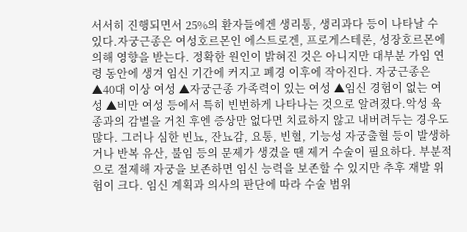서서히 진행되면서 25%의 환자들에겐 생리통, 생리과다 등이 나타날 수 있다.자궁근종은 여성호르몬인 에스트로겐, 프로게스테론, 성장호르몬에 의해 영향을 받는다. 정확한 원인이 밝혀진 것은 아니지만 대부분 가임 연령 동안에 생겨 임신 기간에 커지고 폐경 이후에 작아진다. 자궁근종은 ▲40대 이상 여성 ▲자궁근종 가족력이 있는 여성 ▲임신 경험이 없는 여성 ▲비만 여성 등에서 특히 빈번하게 나타나는 것으로 알려졌다.악성 육종과의 감별을 거친 후엔 증상만 없다면 치료하지 않고 내버려두는 경우도 많다. 그러나 심한 빈뇨, 잔뇨감, 요통, 빈혈, 기능성 자궁출혈 등이 발생하거나 반복 유산, 불임 등의 문제가 생겼을 땐 제거 수술이 필요하다. 부분적으로 절제해 자궁을 보존하면 임신 능력을 보존할 수 있지만 추후 재발 위험이 크다. 임신 계획과 의사의 판단에 따라 수술 범위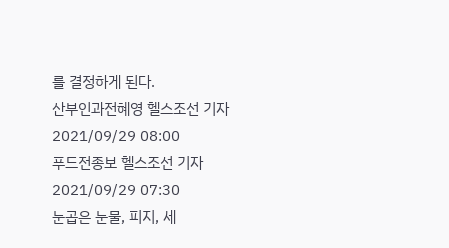를 결정하게 된다.
산부인과전혜영 헬스조선 기자2021/09/29 08:00
푸드전종보 헬스조선 기자2021/09/29 07:30
눈곱은 눈물, 피지, 세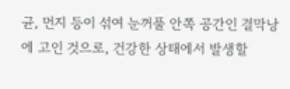균, 먼지 등이 섞여 눈꺼풀 안쪽 공간인 결막낭에 고인 것으로, 건강한 상태에서 발생할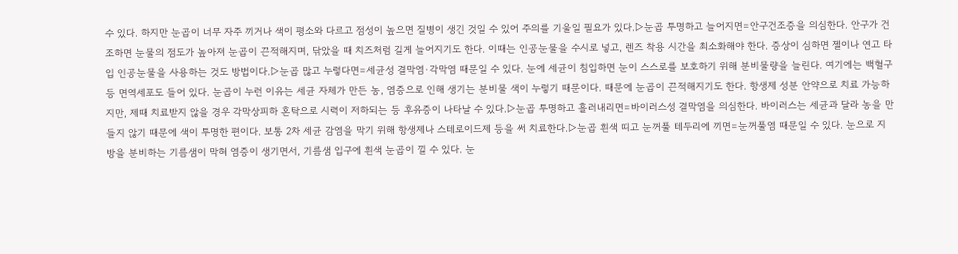수 있다. 하지만 눈곱이 너무 자주 끼거나 색이 평소와 다르고 점성이 높으면 질병이 생긴 것일 수 있어 주의를 기울일 필요가 있다.▷눈곱 투명하고 늘어지면=안구건조증을 의심한다. 안구가 건조하면 눈물의 점도가 높아져 눈곱이 끈적해지며, 닦았을 때 치즈처럼 길게 늘어지기도 한다. 이때는 인공눈물을 수시로 넣고, 렌즈 착용 시간을 최소화해야 한다. 증상이 심하면 젤이나 연고 타입 인공눈물을 사용하는 것도 방법이다.▷눈곱 많고 누렇다면=세균성 결막염·각막염 때문일 수 있다. 눈에 세균이 침입하면 눈이 스스로를 보호하기 위해 분비물량을 늘린다. 여기에는 백혈구 등 면역세포도 들어 있다. 눈곱이 누런 이유는 세균 자체가 만든 농, 염증으로 인해 생기는 분비물 색이 누렇기 때문이다. 때문에 눈곱이 끈적해지기도 한다. 항생제 성분 안약으로 치료 가능하지만, 제때 치료받지 않을 경우 각막상피하 혼탁으로 시력이 저하되는 등 후유증이 나타날 수 있다.▷눈곱 투명하고 흘러내리면=바이러스성 결막염을 의심한다. 바이러스는 세균과 달라 농을 만들지 않기 때문에 색이 투명한 편이다. 보통 2차 세균 감염을 막기 위해 항생제나 스테로이드제 등을 써 치료한다.▷눈곱 흰색 띠고 눈꺼풀 테두리에 끼면=눈꺼풀염 때문일 수 있다. 눈으로 지방을 분비하는 기름샘이 막혀 염증이 생기면서, 기름샘 입구에 흰색 눈곱이 낄 수 있다. 눈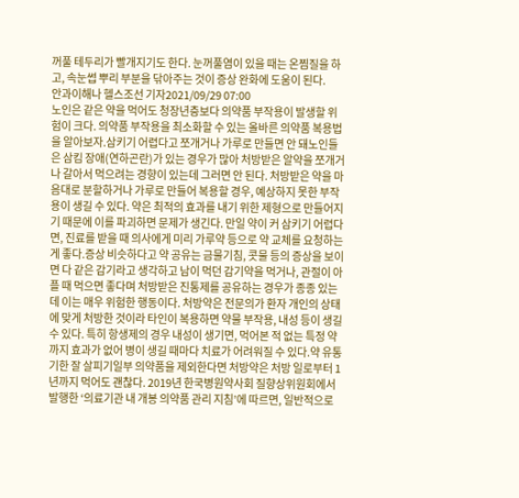꺼풀 테두리가 빨개지기도 한다. 눈꺼풀염이 있을 때는 온찜질을 하고, 속눈썹 뿌리 부분을 닦아주는 것이 증상 완화에 도움이 된다.
안과이해나 헬스조선 기자2021/09/29 07:00
노인은 같은 약을 먹어도 청장년층보다 의약품 부작용이 발생할 위험이 크다. 의약품 부작용을 최소화할 수 있는 올바른 의약품 복용법을 알아보자.삼키기 어렵다고 쪼개거나 가루로 만들면 안 돼노인들은 삼킴 장애(연하곤란)가 있는 경우가 많아 처방받은 알약을 쪼개거나 갈아서 먹으려는 경향이 있는데 그러면 안 된다. 처방받은 약을 마음대로 분할하거나 가루로 만들어 복용할 경우, 예상하지 못한 부작용이 생길 수 있다. 약은 최적의 효과를 내기 위한 제형으로 만들어지기 때문에 이를 파괴하면 문제가 생긴다. 만일 약이 커 삼키기 어렵다면, 진료를 받을 때 의사에게 미리 가루약 등으로 약 교체를 요청하는 게 좋다.증상 비슷하다고 약 공유는 금물기침, 콧물 등의 증상을 보이면 다 같은 감기라고 생각하고 남이 먹던 감기약을 먹거나, 관절이 아플 때 먹으면 좋다며 처방받은 진통제를 공유하는 경우가 종종 있는데 이는 매우 위험한 행동이다. 처방약은 전문의가 환자 개인의 상태에 맞게 처방한 것이라 타인이 복용하면 약물 부작용, 내성 등이 생길 수 있다. 특히 항생제의 경우 내성이 생기면, 먹어본 적 없는 특정 약까지 효과가 없어 병이 생길 때마다 치료가 어려워질 수 있다.약 유통기한 잘 살피기일부 의약품을 제외한다면 처방약은 처방 일로부터 1년까지 먹어도 괜찮다. 2019년 한국병원약사회 질향상위원회에서 발행한 ‘의료기관 내 개봉 의약품 관리 지침’에 따르면, 일반적으로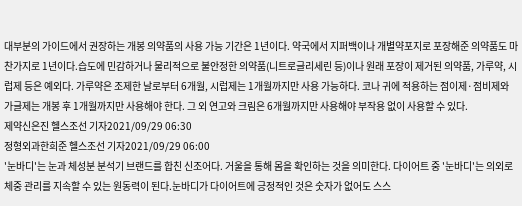대부분의 가이드에서 권장하는 개봉 의약품의 사용 가능 기간은 1년이다. 약국에서 지퍼백이나 개별약포지로 포장해준 의약품도 마찬가지로 1년이다.습도에 민감하거나 물리적으로 불안정한 의약품(니트로글리세린 등)이나 원래 포장이 제거된 의약품, 가루약, 시럽제 등은 예외다. 가루약은 조제한 날로부터 6개월, 시럽제는 1개월까지만 사용 가능하다. 코나 귀에 적용하는 점이제·점비제와 가글제는 개봉 후 1개월까지만 사용해야 한다. 그 외 연고와 크림은 6개월까지만 사용해야 부작용 없이 사용할 수 있다.
제약신은진 헬스조선 기자2021/09/29 06:30
정형외과한희준 헬스조선 기자2021/09/29 06:00
'눈바디'는 눈과 체성분 분석기 브랜드를 합친 신조어다. 거울을 통해 몸을 확인하는 것을 의미한다. 다이어트 중 '눈바디'는 의외로 체중 관리를 지속할 수 있는 원동력이 된다.눈바디가 다이어트에 긍정적인 것은 숫자가 없어도 스스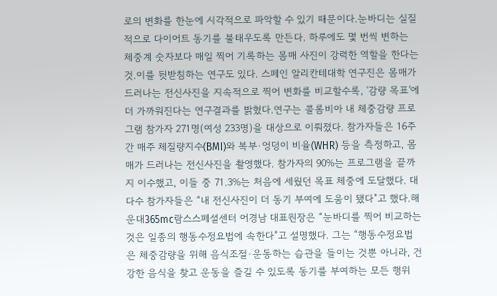로의 변화를 한눈에 시각적으로 파악할 수 있기 때문이다.눈바디는 실질적으로 다이어트 동기를 불태우도록 만든다. 하루에도 몇 번씩 변하는 체중계 숫자보다 매일 찍어 기록하는 몸매 사진이 강력한 역할을 한다는 것.이를 뒷받침하는 연구도 있다. 스페인 알리칸테대학 연구진은 몸매가 드러나는 전신사진을 지속적으로 찍어 변화를 비교할수록, ‘감량 목표’에 더 가까워진다는 연구결과를 밝혔다.연구는 콜롬비아 내 체중감량 프로그램 참가자 271명(여성 233명)을 대상으로 이뤄졌다. 참가자들은 16주간 매주 체질량지수(BMI)와 복부·엉덩이 비율(WHR) 등을 측정하고, 몸매가 드러나는 전신사진을 촬영했다. 참가자의 90%는 프로그램을 끝까지 이수했고, 이들 중 71.3%는 처음에 세웠던 목표 체중에 도달했다. 대다수 참가자들은 “내 전신사진이 더 동기 부여에 도움이 됐다”고 했다.해운대365mc람스스페셜센터 어경남 대표원장은 “눈바디를 찍어 비교하는 것은 일종의 행동수정요법에 속한다”고 설명했다. 그는 “행동수정요법은 체중감량을 위해 음식조절·운동하는 습관을 들이는 것뿐 아니라, 건강한 음식을 찾고 운동을 즐길 수 있도록 동기를 부여하는 모든 행위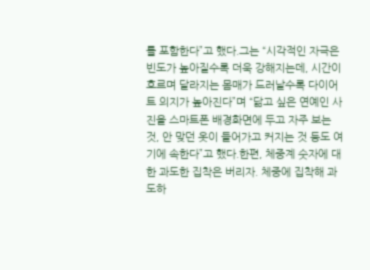를 포함한다”고 했다.그는 “시각적인 자극은 빈도가 높아질수록 더욱 강해지는데, 시간이 흐르며 달라지는 몸매가 드러날수록 다이어트 의지가 높아진다”며 “닮고 싶은 연예인 사진을 스마트폰 배경화면에 두고 자주 보는 것, 안 맞던 옷이 들어가고 커지는 것 등도 여기에 속한다”고 했다.한편, 체중계 숫자에 대한 과도한 집착은 버리자. 체중에 집착해 과도하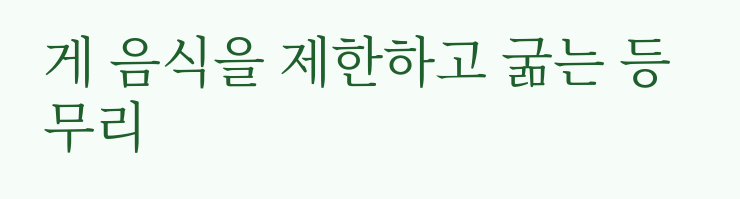게 음식을 제한하고 굶는 등 무리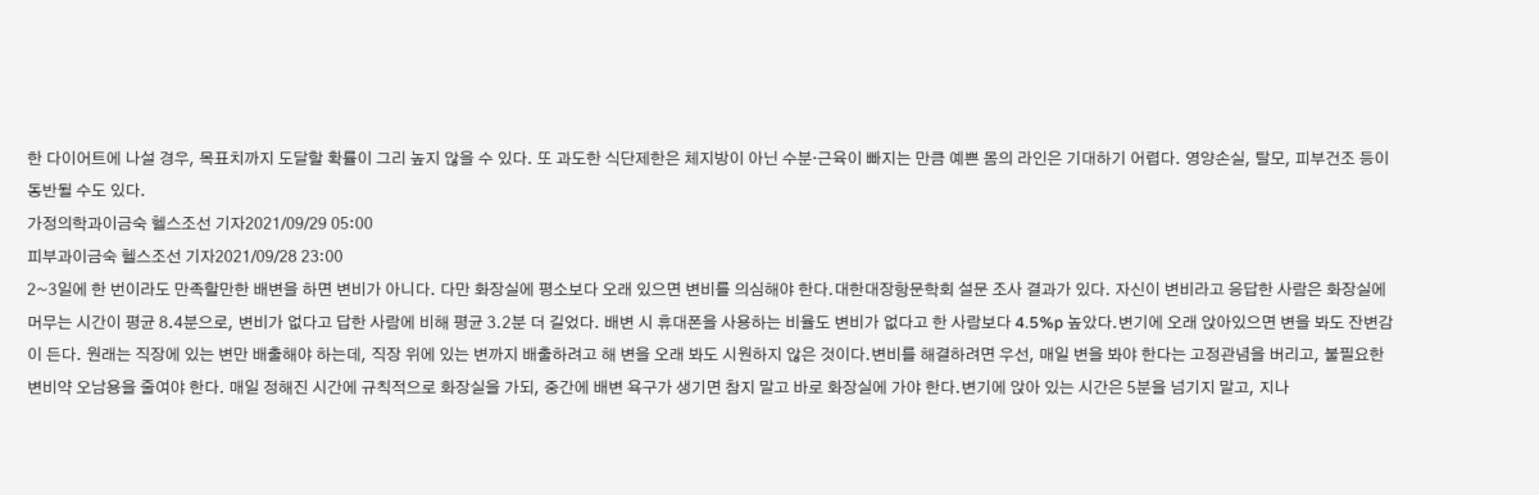한 다이어트에 나설 경우, 목표치까지 도달할 확률이 그리 높지 않을 수 있다. 또 과도한 식단제한은 체지방이 아닌 수분·근육이 빠지는 만큼 예쁜 몸의 라인은 기대하기 어렵다. 영양손실, 탈모, 피부건조 등이 동반될 수도 있다.
가정의학과이금숙 헬스조선 기자2021/09/29 05:00
피부과이금숙 헬스조선 기자2021/09/28 23:00
2~3일에 한 번이라도 만족할만한 배변을 하면 변비가 아니다. 다만 화장실에 평소보다 오래 있으면 변비를 의심해야 한다.대한대장항문학회 설문 조사 결과가 있다. 자신이 변비라고 응답한 사람은 화장실에 머무는 시간이 평균 8.4분으로, 변비가 없다고 답한 사람에 비해 평균 3.2분 더 길었다. 배변 시 휴대폰을 사용하는 비율도 변비가 없다고 한 사람보다 4.5%p 높았다.변기에 오래 앉아있으면 변을 봐도 잔변감이 든다. 원래는 직장에 있는 변만 배출해야 하는데, 직장 위에 있는 변까지 배출하려고 해 변을 오래 봐도 시원하지 않은 것이다.변비를 해결하려면 우선, 매일 변을 봐야 한다는 고정관념을 버리고, 불필요한 변비약 오남용을 줄여야 한다. 매일 정해진 시간에 규칙적으로 화장실을 가되, 중간에 배변 욕구가 생기면 참지 말고 바로 화장실에 가야 한다.변기에 앉아 있는 시간은 5분을 넘기지 말고, 지나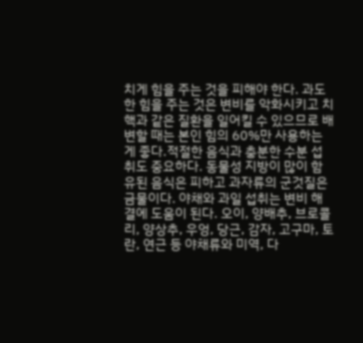치게 힘을 주는 것을 피해야 한다. 과도한 힘을 주는 것은 변비를 악화시키고 치핵과 같은 질환을 일어킬 수 있으므로 배변할 때는 본인 힘의 60%만 사용하는 게 좋다.적절한 음식과 충분한 수분 섭취도 중요하다. 동물성 지방이 많이 함유된 음식은 피하고 과자류의 군것질은 금물이다. 야채와 과일 섭취는 변비 해결에 도움이 된다. 오이, 양배추, 브로콜리, 양상추, 우엉, 당근, 감자, 고구마, 토란, 연근 등 야채류와 미역, 다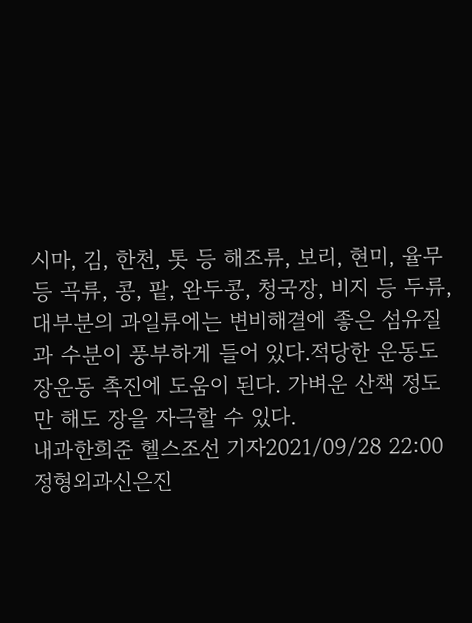시마, 김, 한천, 톳 등 해조류, 보리, 현미, 율무 등 곡류, 콩, 팥, 완두콩, 청국장, 비지 등 두류, 대부분의 과일류에는 변비해결에 좋은 섬유질과 수분이 풍부하게 들어 있다.적당한 운동도 장운동 촉진에 도움이 된다. 가벼운 산책 정도만 해도 장을 자극할 수 있다.
내과한희준 헬스조선 기자2021/09/28 22:00
정형외과신은진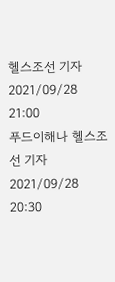헬스조선 기자2021/09/28 21:00
푸드이해나 헬스조선 기자2021/09/28 20:30